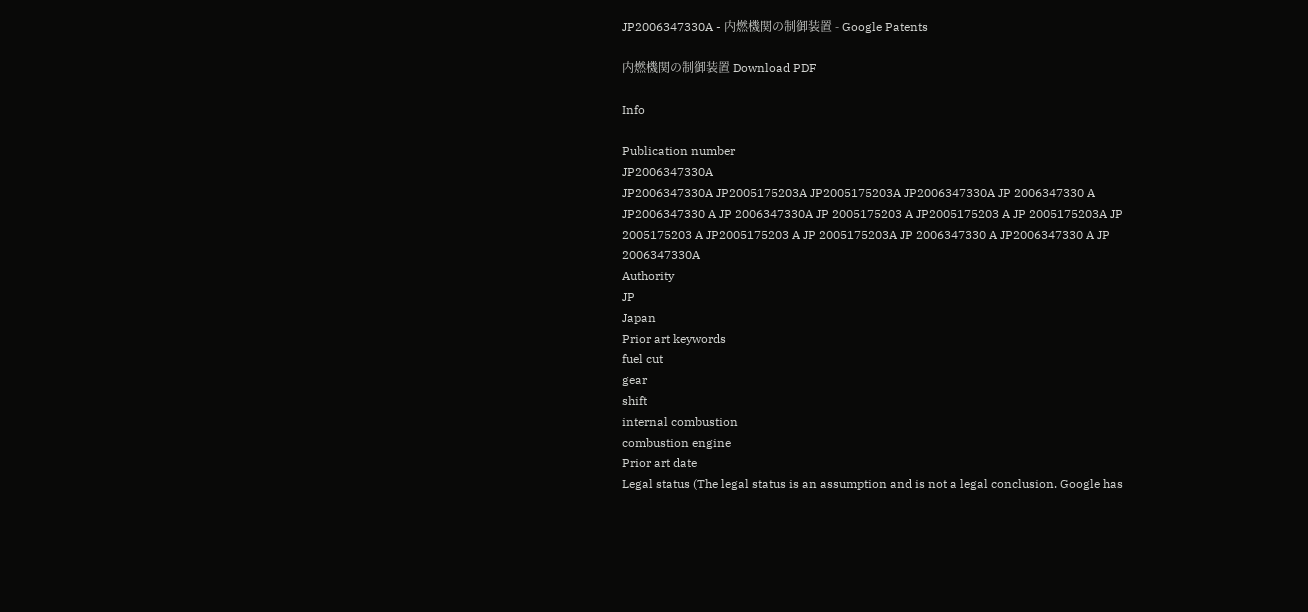JP2006347330A - 内燃機関の制御装置 - Google Patents

内燃機関の制御装置 Download PDF

Info

Publication number
JP2006347330A
JP2006347330A JP2005175203A JP2005175203A JP2006347330A JP 2006347330 A JP2006347330 A JP 2006347330A JP 2005175203 A JP2005175203 A JP 2005175203A JP 2005175203 A JP2005175203 A JP 2005175203A JP 2006347330 A JP2006347330 A JP 2006347330A
Authority
JP
Japan
Prior art keywords
fuel cut
gear
shift
internal combustion
combustion engine
Prior art date
Legal status (The legal status is an assumption and is not a legal conclusion. Google has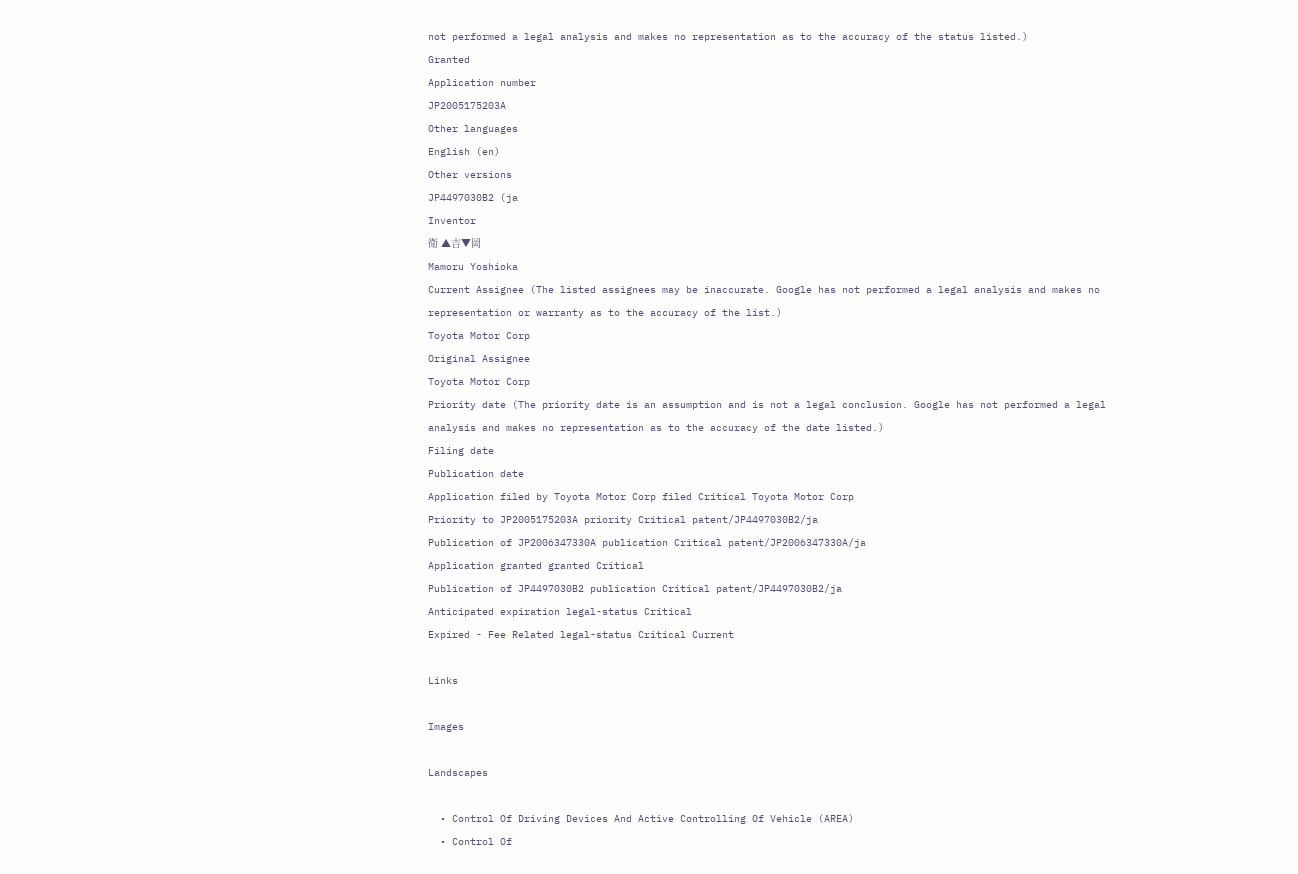not performed a legal analysis and makes no representation as to the accuracy of the status listed.)
Granted
Application number
JP2005175203A
Other languages
English (en)
Other versions
JP4497030B2 (ja
Inventor
衛 ▲吉▼岡
Mamoru Yoshioka
Current Assignee (The listed assignees may be inaccurate. Google has not performed a legal analysis and makes no representation or warranty as to the accuracy of the list.)
Toyota Motor Corp
Original Assignee
Toyota Motor Corp
Priority date (The priority date is an assumption and is not a legal conclusion. Google has not performed a legal analysis and makes no representation as to the accuracy of the date listed.)
Filing date
Publication date
Application filed by Toyota Motor Corp filed Critical Toyota Motor Corp
Priority to JP2005175203A priority Critical patent/JP4497030B2/ja
Publication of JP2006347330A publication Critical patent/JP2006347330A/ja
Application granted granted Critical
Publication of JP4497030B2 publication Critical patent/JP4497030B2/ja
Anticipated expiration legal-status Critical
Expired - Fee Related legal-status Critical Current

Links

Images

Landscapes

  • Control Of Driving Devices And Active Controlling Of Vehicle (AREA)
  • Control Of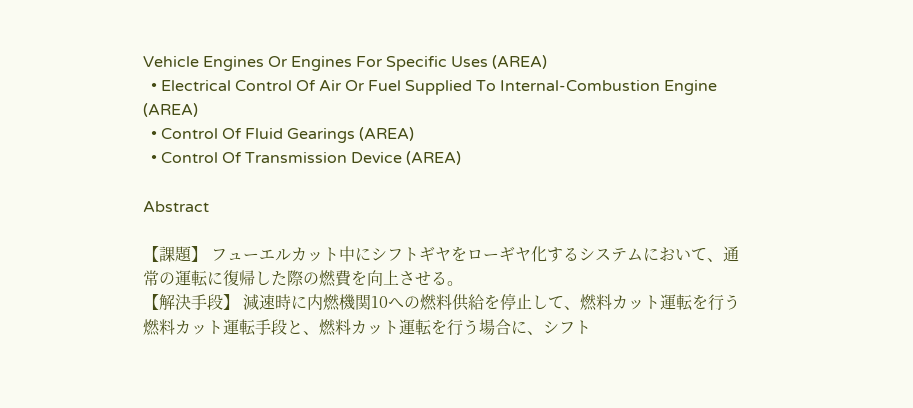Vehicle Engines Or Engines For Specific Uses (AREA)
  • Electrical Control Of Air Or Fuel Supplied To Internal-Combustion Engine (AREA)
  • Control Of Fluid Gearings (AREA)
  • Control Of Transmission Device (AREA)

Abstract

【課題】 フューエルカット中にシフトギヤをローギヤ化するシステムにおいて、通常の運転に復帰した際の燃費を向上させる。
【解決手段】 減速時に内燃機関10への燃料供給を停止して、燃料カット運転を行う燃料カット運転手段と、燃料カット運転を行う場合に、シフト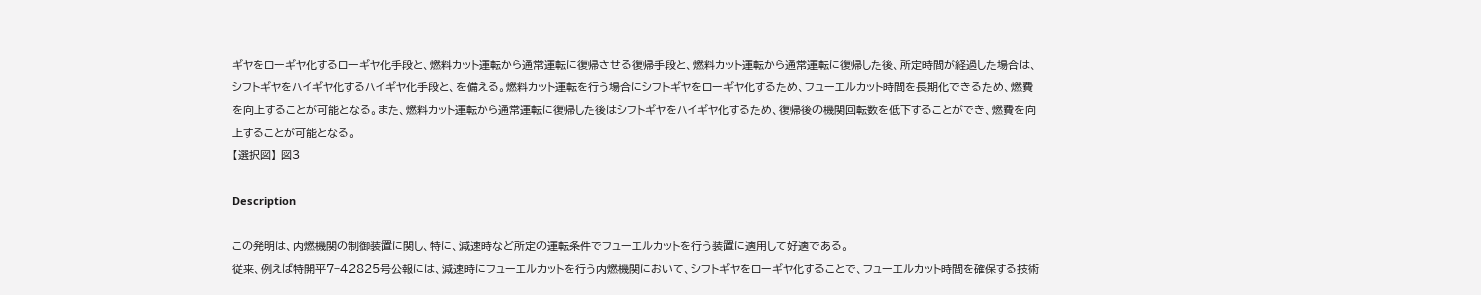ギヤをローギヤ化するローギヤ化手段と、燃料カット運転から通常運転に復帰させる復帰手段と、燃料カット運転から通常運転に復帰した後、所定時間が経過した場合は、シフトギヤをハイギヤ化するハイギヤ化手段と、を備える。燃料カット運転を行う場合にシフトギヤをローギヤ化するため、フューエルカット時間を長期化できるため、燃費を向上することが可能となる。また、燃料カット運転から通常運転に復帰した後はシフトギヤをハイギヤ化するため、復帰後の機関回転数を低下することができ、燃費を向上することが可能となる。
【選択図】 図3

Description

この発明は、内燃機関の制御装置に関し、特に、減速時など所定の運転条件でフューエルカットを行う装置に適用して好適である。
従来、例えば特開平7−42825号公報には、減速時にフューエルカットを行う内燃機関において、シフトギヤをローギヤ化することで、フューエルカット時間を確保する技術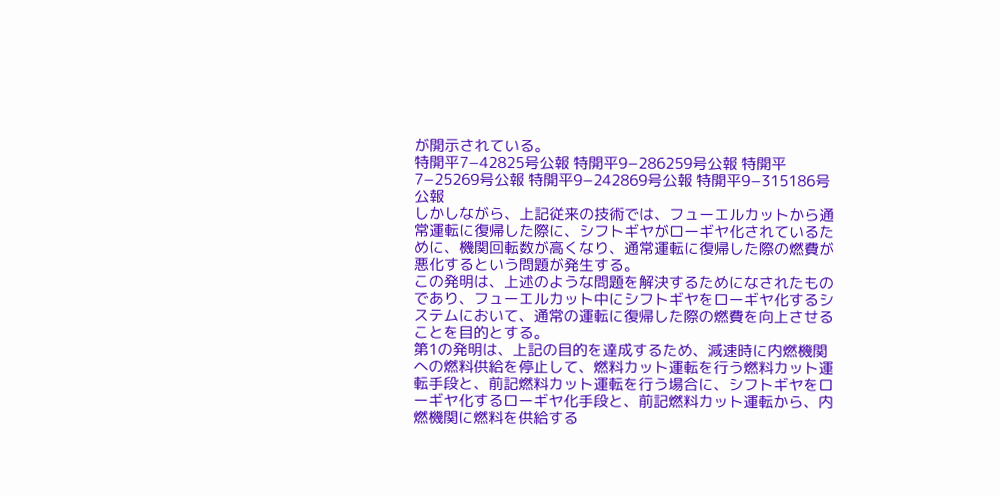が開示されている。
特開平7−42825号公報 特開平9−286259号公報 特開平7−25269号公報 特開平9−242869号公報 特開平9−315186号公報
しかしながら、上記従来の技術では、フューエルカットから通常運転に復帰した際に、シフトギヤがローギヤ化されているために、機関回転数が高くなり、通常運転に復帰した際の燃費が悪化するという問題が発生する。
この発明は、上述のような問題を解決するためになされたものであり、フューエルカット中にシフトギヤをローギヤ化するシステムにおいて、通常の運転に復帰した際の燃費を向上させることを目的とする。
第1の発明は、上記の目的を達成するため、減速時に内燃機関への燃料供給を停止して、燃料カット運転を行う燃料カット運転手段と、前記燃料カット運転を行う場合に、シフトギヤをローギヤ化するローギヤ化手段と、前記燃料カット運転から、内燃機関に燃料を供給する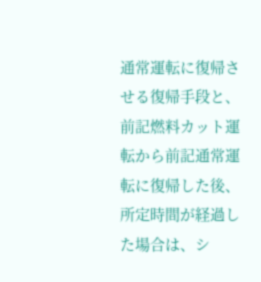通常運転に復帰させる復帰手段と、前記燃料カット運転から前記通常運転に復帰した後、所定時間が経過した場合は、シ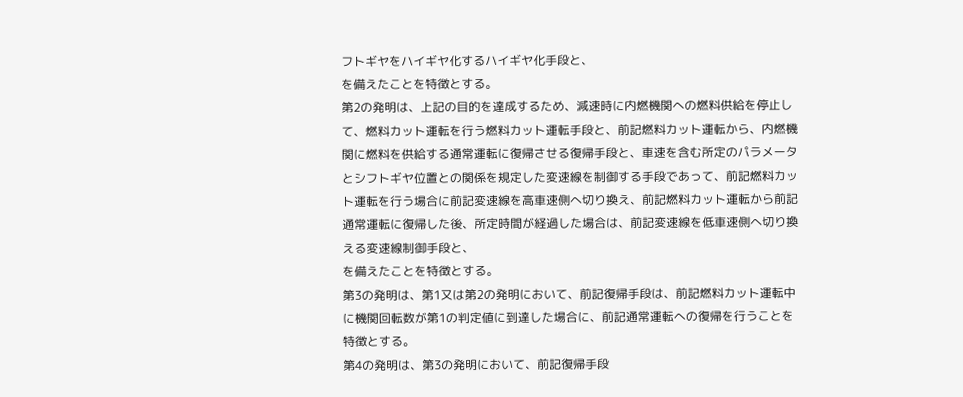フトギヤをハイギヤ化するハイギヤ化手段と、
を備えたことを特徴とする。
第2の発明は、上記の目的を達成するため、減速時に内燃機関への燃料供給を停止して、燃料カット運転を行う燃料カット運転手段と、前記燃料カット運転から、内燃機関に燃料を供給する通常運転に復帰させる復帰手段と、車速を含む所定のパラメータとシフトギヤ位置との関係を規定した変速線を制御する手段であって、前記燃料カット運転を行う場合に前記変速線を高車速側へ切り換え、前記燃料カット運転から前記通常運転に復帰した後、所定時間が経過した場合は、前記変速線を低車速側へ切り換える変速線制御手段と、
を備えたことを特徴とする。
第3の発明は、第1又は第2の発明において、前記復帰手段は、前記燃料カット運転中に機関回転数が第1の判定値に到達した場合に、前記通常運転への復帰を行うことを特徴とする。
第4の発明は、第3の発明において、前記復帰手段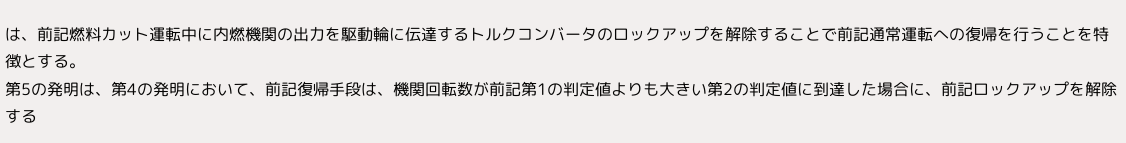は、前記燃料カット運転中に内燃機関の出力を駆動輪に伝達するトルクコンバータのロックアップを解除することで前記通常運転への復帰を行うことを特徴とする。
第5の発明は、第4の発明において、前記復帰手段は、機関回転数が前記第1の判定値よりも大きい第2の判定値に到達した場合に、前記ロックアップを解除する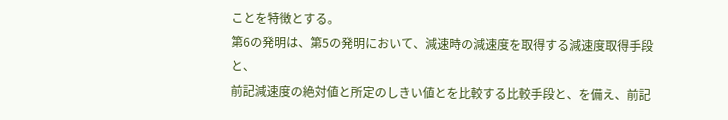ことを特徴とする。
第6の発明は、第5の発明において、減速時の減速度を取得する減速度取得手段と、
前記減速度の絶対値と所定のしきい値とを比較する比較手段と、を備え、前記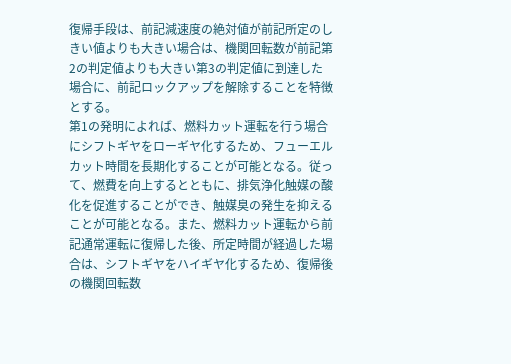復帰手段は、前記減速度の絶対値が前記所定のしきい値よりも大きい場合は、機関回転数が前記第2の判定値よりも大きい第3の判定値に到達した場合に、前記ロックアップを解除することを特徴とする。
第1の発明によれば、燃料カット運転を行う場合にシフトギヤをローギヤ化するため、フューエルカット時間を長期化することが可能となる。従って、燃費を向上するとともに、排気浄化触媒の酸化を促進することができ、触媒臭の発生を抑えることが可能となる。また、燃料カット運転から前記通常運転に復帰した後、所定時間が経過した場合は、シフトギヤをハイギヤ化するため、復帰後の機関回転数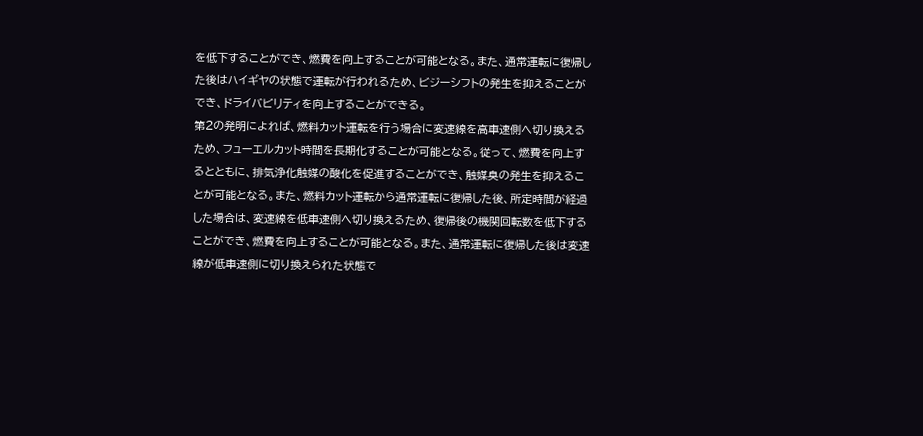を低下することができ、燃費を向上することが可能となる。また、通常運転に復帰した後はハイギヤの状態で運転が行われるため、ビジーシフトの発生を抑えることができ、ドライバビリティを向上することができる。
第2の発明によれば、燃料カット運転を行う場合に変速線を高車速側へ切り換えるため、フューエルカット時間を長期化することが可能となる。従って、燃費を向上するとともに、排気浄化触媒の酸化を促進することができ、触媒臭の発生を抑えることが可能となる。また、燃料カット運転から通常運転に復帰した後、所定時間が経過した場合は、変速線を低車速側へ切り換えるため、復帰後の機関回転数を低下することができ、燃費を向上することが可能となる。また、通常運転に復帰した後は変速線が低車速側に切り換えられた状態で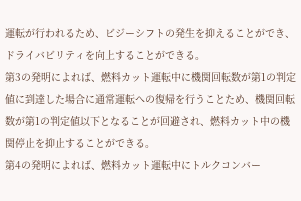運転が行われるため、ビジーシフトの発生を抑えることができ、ドライバビリティを向上することができる。
第3の発明によれば、燃料カット運転中に機関回転数が第1の判定値に到達した場合に通常運転への復帰を行うことため、機関回転数が第1の判定値以下となることが回避され、燃料カット中の機関停止を抑止することができる。
第4の発明によれば、燃料カット運転中にトルクコンバー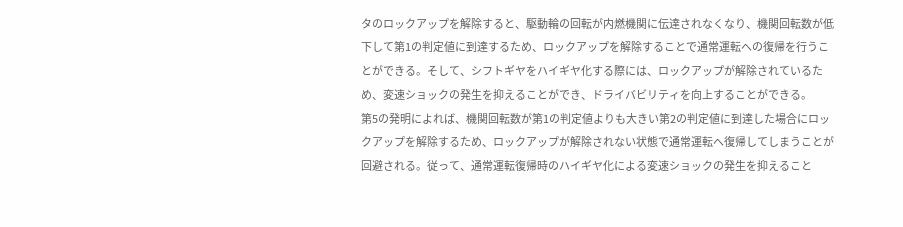タのロックアップを解除すると、駆動輪の回転が内燃機関に伝達されなくなり、機関回転数が低下して第1の判定値に到達するため、ロックアップを解除することで通常運転への復帰を行うことができる。そして、シフトギヤをハイギヤ化する際には、ロックアップが解除されているため、変速ショックの発生を抑えることができ、ドライバビリティを向上することができる。
第5の発明によれば、機関回転数が第1の判定値よりも大きい第2の判定値に到達した場合にロックアップを解除するため、ロックアップが解除されない状態で通常運転へ復帰してしまうことが回避される。従って、通常運転復帰時のハイギヤ化による変速ショックの発生を抑えること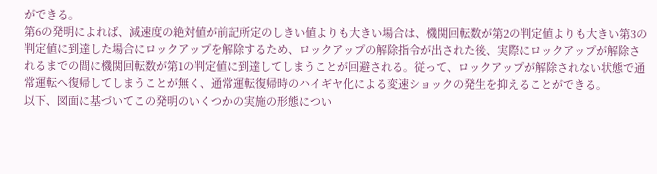ができる。
第6の発明によれば、減速度の絶対値が前記所定のしきい値よりも大きい場合は、機関回転数が第2の判定値よりも大きい第3の判定値に到達した場合にロックアップを解除するため、ロックアップの解除指令が出された後、実際にロックアップが解除されるまでの間に機関回転数が第1の判定値に到達してしまうことが回避される。従って、ロックアップが解除されない状態で通常運転へ復帰してしまうことが無く、通常運転復帰時のハイギヤ化による変速ショックの発生を抑えることができる。
以下、図面に基づいてこの発明のいくつかの実施の形態につい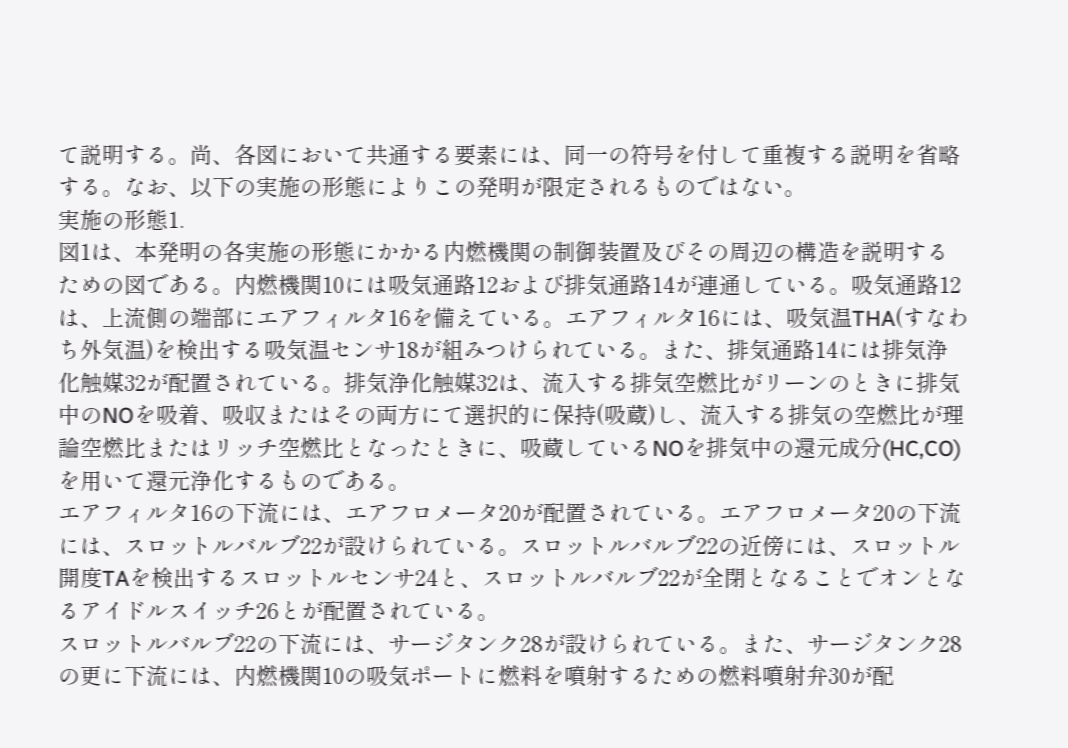て説明する。尚、各図において共通する要素には、同一の符号を付して重複する説明を省略する。なお、以下の実施の形態によりこの発明が限定されるものではない。
実施の形態1.
図1は、本発明の各実施の形態にかかる内燃機関の制御装置及びその周辺の構造を説明するための図である。内燃機関10には吸気通路12および排気通路14が連通している。吸気通路12は、上流側の端部にエアフィルタ16を備えている。エアフィルタ16には、吸気温THA(すなわち外気温)を検出する吸気温センサ18が組みつけられている。また、排気通路14には排気浄化触媒32が配置されている。排気浄化触媒32は、流入する排気空燃比がリーンのときに排気中のNOを吸着、吸収またはその両方にて選択的に保持(吸蔵)し、流入する排気の空燃比が理論空燃比またはリッチ空燃比となったときに、吸蔵しているNOを排気中の還元成分(HC,CO)を用いて還元浄化するものである。
エアフィルタ16の下流には、エアフロメータ20が配置されている。エアフロメータ20の下流には、スロットルバルブ22が設けられている。スロットルバルブ22の近傍には、スロットル開度TAを検出するスロットルセンサ24と、スロットルバルブ22が全閉となることでオンとなるアイドルスイッチ26とが配置されている。
スロットルバルブ22の下流には、サージタンク28が設けられている。また、サージタンク28の更に下流には、内燃機関10の吸気ポートに燃料を噴射するための燃料噴射弁30が配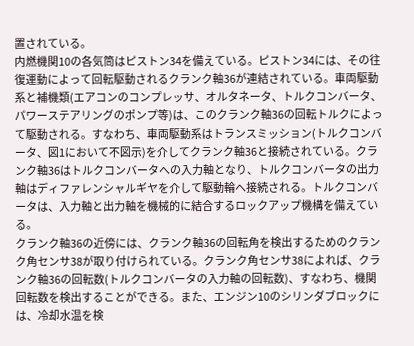置されている。
内燃機関10の各気筒はピストン34を備えている。ピストン34には、その往復運動によって回転駆動されるクランク軸36が連結されている。車両駆動系と補機類(エアコンのコンプレッサ、オルタネータ、トルクコンバータ、パワーステアリングのポンプ等)は、このクランク軸36の回転トルクによって駆動される。すなわち、車両駆動系はトランスミッション(トルクコンバータ、図1において不図示)を介してクランク軸36と接続されている。クランク軸36はトルクコンバータへの入力軸となり、トルクコンバータの出力軸はディファレンシャルギヤを介して駆動輪へ接続される。トルクコンバータは、入力軸と出力軸を機械的に結合するロックアップ機構を備えている。
クランク軸36の近傍には、クランク軸36の回転角を検出するためのクランク角センサ38が取り付けられている。クランク角センサ38によれば、クランク軸36の回転数(トルクコンバータの入力軸の回転数)、すなわち、機関回転数を検出することができる。また、エンジン10のシリンダブロックには、冷却水温を検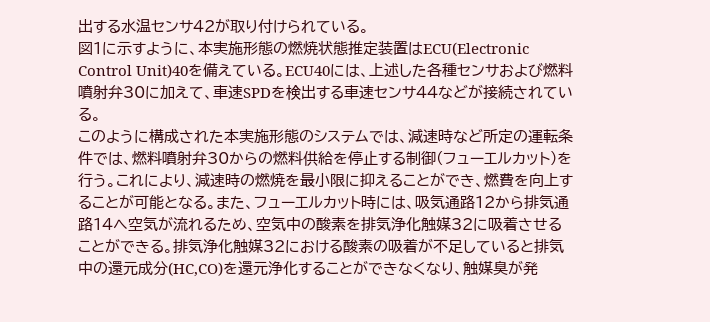出する水温センサ42が取り付けられている。
図1に示すように、本実施形態の燃焼状態推定装置はECU(Electronic Control Unit)40を備えている。ECU40には、上述した各種センサおよび燃料噴射弁30に加えて、車速SPDを検出する車速センサ44などが接続されている。
このように構成された本実施形態のシステムでは、減速時など所定の運転条件では、燃料噴射弁30からの燃料供給を停止する制御(フューエルカット)を行う。これにより、減速時の燃焼を最小限に抑えることができ、燃費を向上することが可能となる。また、フューエルカット時には、吸気通路12から排気通路14へ空気が流れるため、空気中の酸素を排気浄化触媒32に吸着させることができる。排気浄化触媒32における酸素の吸着が不足していると排気中の還元成分(HC,CO)を還元浄化することができなくなり、触媒臭が発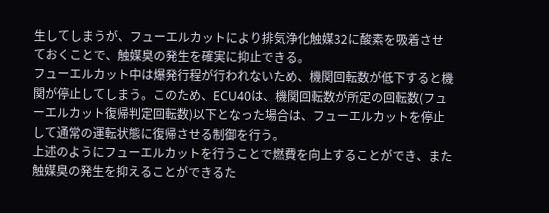生してしまうが、フューエルカットにより排気浄化触媒32に酸素を吸着させておくことで、触媒臭の発生を確実に抑止できる。
フューエルカット中は爆発行程が行われないため、機関回転数が低下すると機関が停止してしまう。このため、ECU40は、機関回転数が所定の回転数(フューエルカット復帰判定回転数)以下となった場合は、フューエルカットを停止して通常の運転状態に復帰させる制御を行う。
上述のようにフューエルカットを行うことで燃費を向上することができ、また触媒臭の発生を抑えることができるた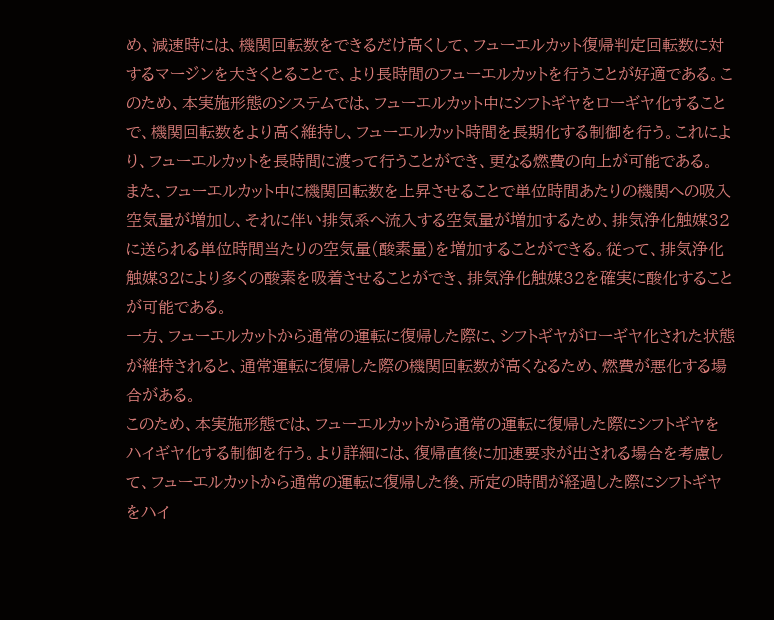め、減速時には、機関回転数をできるだけ高くして、フューエルカット復帰判定回転数に対するマージンを大きくとることで、より長時間のフューエルカットを行うことが好適である。このため、本実施形態のシステムでは、フューエルカット中にシフトギヤをローギヤ化することで、機関回転数をより高く維持し、フューエルカット時間を長期化する制御を行う。これにより、フューエルカットを長時間に渡って行うことができ、更なる燃費の向上が可能である。
また、フューエルカット中に機関回転数を上昇させることで単位時間あたりの機関への吸入空気量が増加し、それに伴い排気系へ流入する空気量が増加するため、排気浄化触媒32に送られる単位時間当たりの空気量(酸素量)を増加することができる。従って、排気浄化触媒32により多くの酸素を吸着させることができ、排気浄化触媒32を確実に酸化することが可能である。
一方、フューエルカットから通常の運転に復帰した際に、シフトギヤがローギヤ化された状態が維持されると、通常運転に復帰した際の機関回転数が高くなるため、燃費が悪化する場合がある。
このため、本実施形態では、フューエルカットから通常の運転に復帰した際にシフトギヤをハイギヤ化する制御を行う。より詳細には、復帰直後に加速要求が出される場合を考慮して、フューエルカットから通常の運転に復帰した後、所定の時間が経過した際にシフトギヤをハイ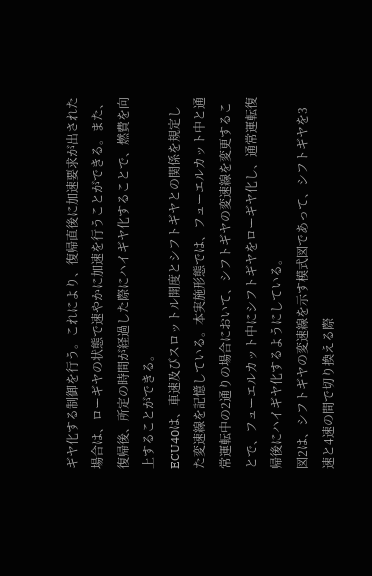ギヤ化する制御を行う。これにより、復帰直後に加速要求が出された場合は、ローギヤの状態で速やかに加速を行うことができる。また、復帰後、所定の時間が経過した際にハイギヤ化することで、燃費を向上することができる。
ECU40は、車速及びスロットル開度とシフトギヤとの関係を規定した変速線を記憶している。本実施形態では、フューエルカット中と通常運転中の2通りの場合において、シフトギヤの変速線を変更することで、フューエルカット中にシフトギヤをローギヤ化し、通常運転復帰後にハイギヤ化するようにしている。
図2は、シフトギヤの変速線を示す模式図であって、シフトギヤを3速と4速の間で切り換える際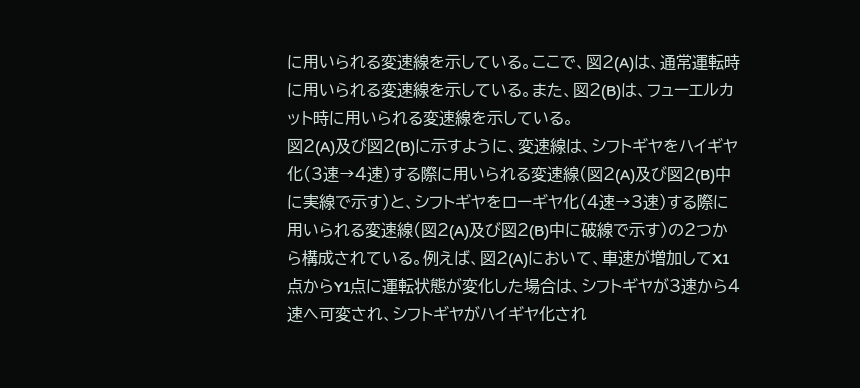に用いられる変速線を示している。ここで、図2(A)は、通常運転時に用いられる変速線を示している。また、図2(B)は、フューエルカット時に用いられる変速線を示している。
図2(A)及び図2(B)に示すように、変速線は、シフトギヤをハイギヤ化(3速→4速)する際に用いられる変速線(図2(A)及び図2(B)中に実線で示す)と、シフトギヤをローギヤ化(4速→3速)する際に用いられる変速線(図2(A)及び図2(B)中に破線で示す)の2つから構成されている。例えば、図2(A)において、車速が増加してX1点からY1点に運転状態が変化した場合は、シフトギヤが3速から4速へ可変され、シフトギヤがハイギヤ化され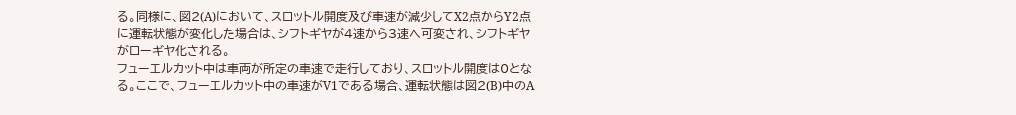る。同様に、図2(A)において、スロットル開度及び車速が減少してX2点からY2点に運転状態が変化した場合は、シフトギヤが4速から3速へ可変され、シフトギヤがローギヤ化される。
フューエルカット中は車両が所定の車速で走行しており、スロットル開度は0となる。ここで、フューエルカット中の車速がV1である場合、運転状態は図2(B)中のA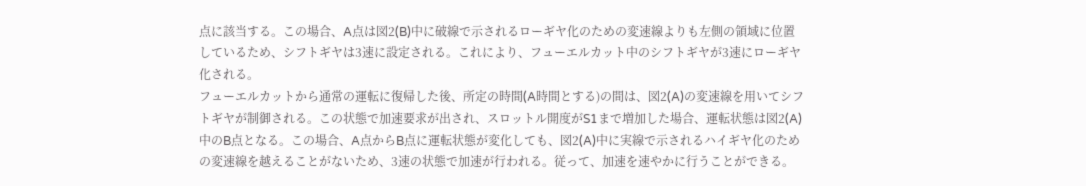点に該当する。この場合、A点は図2(B)中に破線で示されるローギヤ化のための変速線よりも左側の領域に位置しているため、シフトギヤは3速に設定される。これにより、フューエルカット中のシフトギヤが3速にローギヤ化される。
フューエルカットから通常の運転に復帰した後、所定の時間(A時間とする)の間は、図2(A)の変速線を用いてシフトギヤが制御される。この状態で加速要求が出され、スロットル開度がS1まで増加した場合、運転状態は図2(A)中のB点となる。この場合、A点からB点に運転状態が変化しても、図2(A)中に実線で示されるハイギヤ化のための変速線を越えることがないため、3速の状態で加速が行われる。従って、加速を速やかに行うことができる。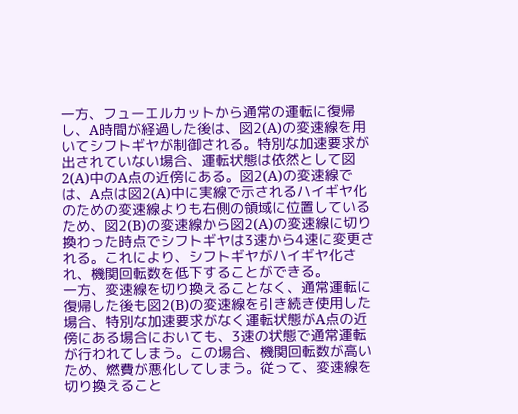一方、フューエルカットから通常の運転に復帰し、A時間が経過した後は、図2(A)の変速線を用いてシフトギヤが制御される。特別な加速要求が出されていない場合、運転状態は依然として図2(A)中のA点の近傍にある。図2(A)の変速線では、A点は図2(A)中に実線で示されるハイギヤ化のための変速線よりも右側の領域に位置しているため、図2(B)の変速線から図2(A)の変速線に切り換わった時点でシフトギヤは3速から4速に変更される。これにより、シフトギヤがハイギヤ化され、機関回転数を低下することができる。
一方、変速線を切り換えることなく、通常運転に復帰した後も図2(B)の変速線を引き続き使用した場合、特別な加速要求がなく運転状態がA点の近傍にある場合においても、3速の状態で通常運転が行われてしまう。この場合、機関回転数が高いため、燃費が悪化してしまう。従って、変速線を切り換えること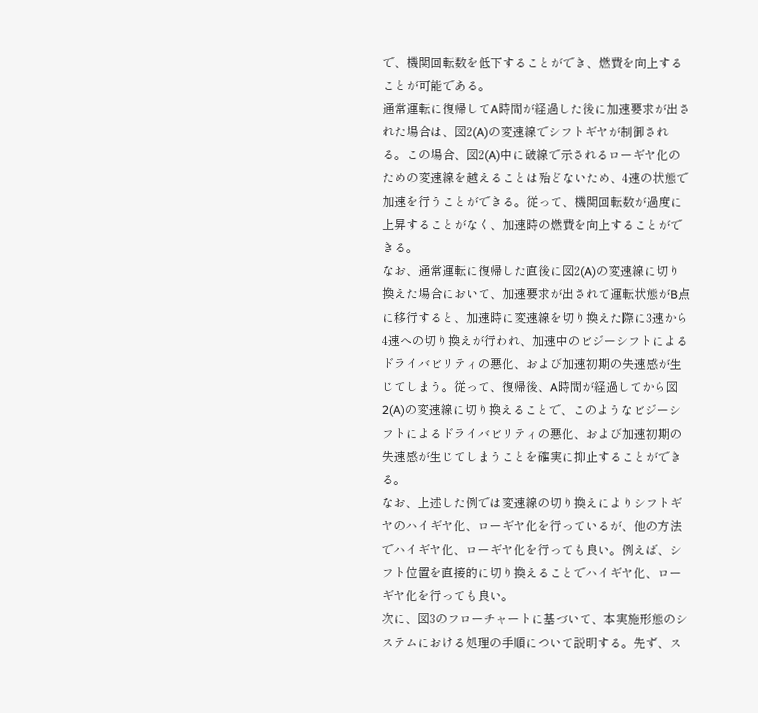で、機関回転数を低下することができ、燃費を向上することが可能である。
通常運転に復帰してA時間が経過した後に加速要求が出された場合は、図2(A)の変速線でシフトギヤが制御される。この場合、図2(A)中に破線で示されるローギヤ化のための変速線を越えることは殆どないため、4速の状態で加速を行うことができる。従って、機関回転数が過度に上昇することがなく、加速時の燃費を向上することができる。
なお、通常運転に復帰した直後に図2(A)の変速線に切り換えた場合において、加速要求が出されて運転状態がB点に移行すると、加速時に変速線を切り換えた際に3速から4速への切り換えが行われ、加速中のビジーシフトによるドライバビリティの悪化、および加速初期の失速感が生じてしまう。従って、復帰後、A時間が経過してから図2(A)の変速線に切り換えることで、このようなビジーシフトによるドライバビリティの悪化、および加速初期の失速感が生じてしまうことを確実に抑止することができる。
なお、上述した例では変速線の切り換えによりシフトギヤのハイギヤ化、ローギヤ化を行っているが、他の方法でハイギヤ化、ローギヤ化を行っても良い。例えば、シフト位置を直接的に切り換えることでハイギヤ化、ローギヤ化を行っても良い。
次に、図3のフローチャートに基づいて、本実施形態のシステムにおける処理の手順について説明する。先ず、ス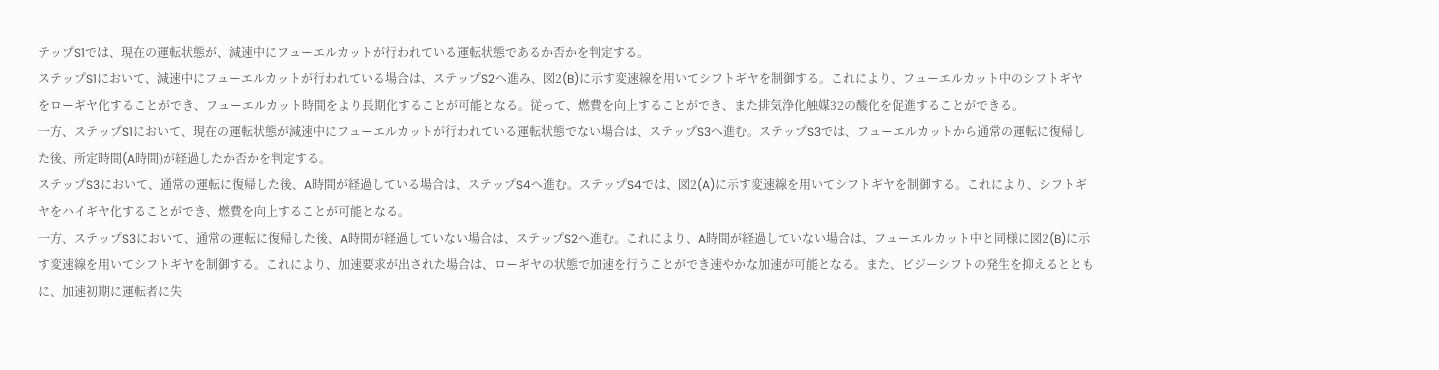テップS1では、現在の運転状態が、減速中にフューエルカットが行われている運転状態であるか否かを判定する。
ステップS1において、減速中にフューエルカットが行われている場合は、ステップS2へ進み、図2(B)に示す変速線を用いてシフトギヤを制御する。これにより、フューエルカット中のシフトギヤをローギヤ化することができ、フューエルカット時間をより長期化することが可能となる。従って、燃費を向上することができ、また排気浄化触媒32の酸化を促進することができる。
一方、ステップS1において、現在の運転状態が減速中にフューエルカットが行われている運転状態でない場合は、ステップS3へ進む。ステップS3では、フューエルカットから通常の運転に復帰した後、所定時間(A時間)が経過したか否かを判定する。
ステップS3において、通常の運転に復帰した後、A時間が経過している場合は、ステップS4へ進む。ステップS4では、図2(A)に示す変速線を用いてシフトギヤを制御する。これにより、シフトギヤをハイギヤ化することができ、燃費を向上することが可能となる。
一方、ステップS3において、通常の運転に復帰した後、A時間が経過していない場合は、ステップS2へ進む。これにより、A時間が経過していない場合は、フューエルカット中と同様に図2(B)に示す変速線を用いてシフトギヤを制御する。これにより、加速要求が出された場合は、ローギヤの状態で加速を行うことができ速やかな加速が可能となる。また、ビジーシフトの発生を抑えるとともに、加速初期に運転者に失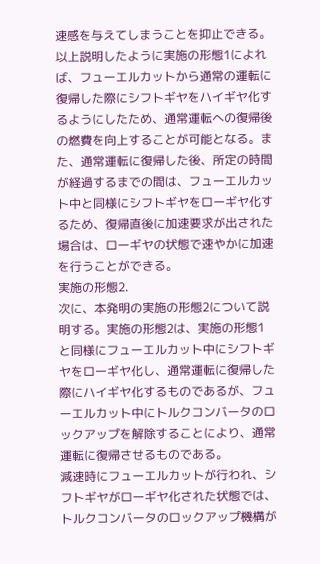速感を与えてしまうことを抑止できる。
以上説明したように実施の形態1によれば、フューエルカットから通常の運転に復帰した際にシフトギヤをハイギヤ化するようにしたため、通常運転への復帰後の燃費を向上することが可能となる。また、通常運転に復帰した後、所定の時間が経過するまでの間は、フューエルカット中と同様にシフトギヤをローギヤ化するため、復帰直後に加速要求が出された場合は、ローギヤの状態で速やかに加速を行うことができる。
実施の形態2.
次に、本発明の実施の形態2について説明する。実施の形態2は、実施の形態1と同様にフューエルカット中にシフトギヤをローギヤ化し、通常運転に復帰した際にハイギヤ化するものであるが、フューエルカット中にトルクコンバータのロックアップを解除することにより、通常運転に復帰させるものである。
減速時にフューエルカットが行われ、シフトギヤがローギヤ化された状態では、トルクコンバータのロックアップ機構が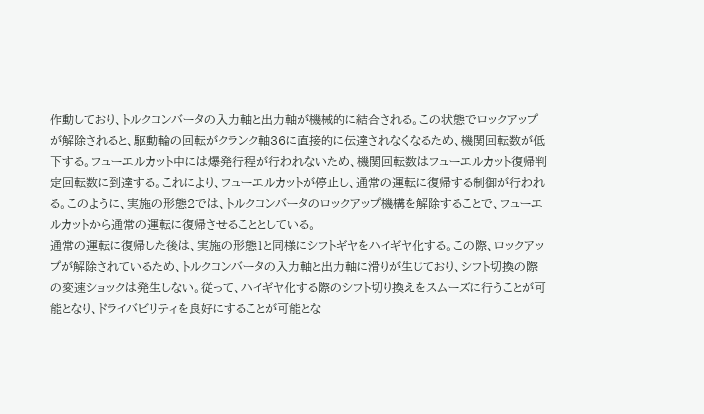作動しており、トルクコンバータの入力軸と出力軸が機械的に結合される。この状態でロックアップが解除されると、駆動輪の回転がクランク軸36に直接的に伝達されなくなるため、機関回転数が低下する。フューエルカット中には爆発行程が行われないため、機関回転数はフューエルカット復帰判定回転数に到達する。これにより、フューエルカットが停止し、通常の運転に復帰する制御が行われる。このように、実施の形態2では、トルクコンバータのロックアップ機構を解除することで、フューエルカットから通常の運転に復帰させることとしている。
通常の運転に復帰した後は、実施の形態1と同様にシフトギヤをハイギヤ化する。この際、ロックアップが解除されているため、トルクコンバータの入力軸と出力軸に滑りが生じており、シフト切換の際の変速ショックは発生しない。従って、ハイギヤ化する際のシフト切り換えをスムーズに行うことが可能となり、ドライバビリティを良好にすることが可能とな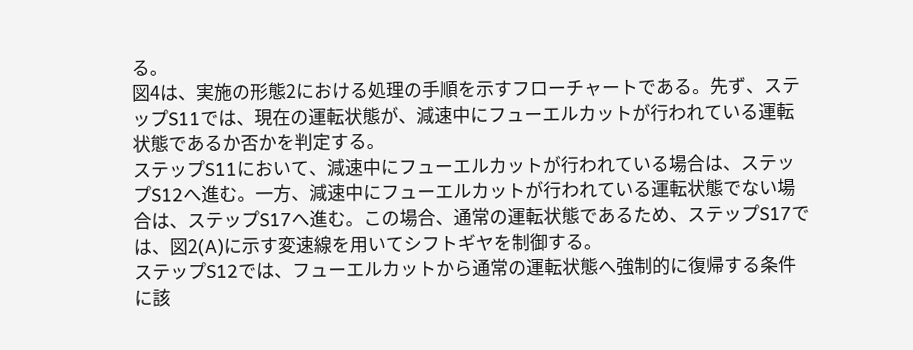る。
図4は、実施の形態2における処理の手順を示すフローチャートである。先ず、ステップS11では、現在の運転状態が、減速中にフューエルカットが行われている運転状態であるか否かを判定する。
ステップS11において、減速中にフューエルカットが行われている場合は、ステップS12へ進む。一方、減速中にフューエルカットが行われている運転状態でない場合は、ステップS17へ進む。この場合、通常の運転状態であるため、ステップS17では、図2(A)に示す変速線を用いてシフトギヤを制御する。
ステップS12では、フューエルカットから通常の運転状態へ強制的に復帰する条件に該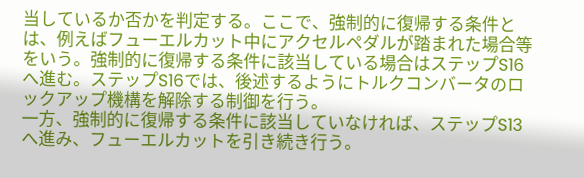当しているか否かを判定する。ここで、強制的に復帰する条件とは、例えばフューエルカット中にアクセルペダルが踏まれた場合等をいう。強制的に復帰する条件に該当している場合はステップS16へ進む。ステップS16では、後述するようにトルクコンバータのロックアップ機構を解除する制御を行う。
一方、強制的に復帰する条件に該当していなければ、ステップS13へ進み、フューエルカットを引き続き行う。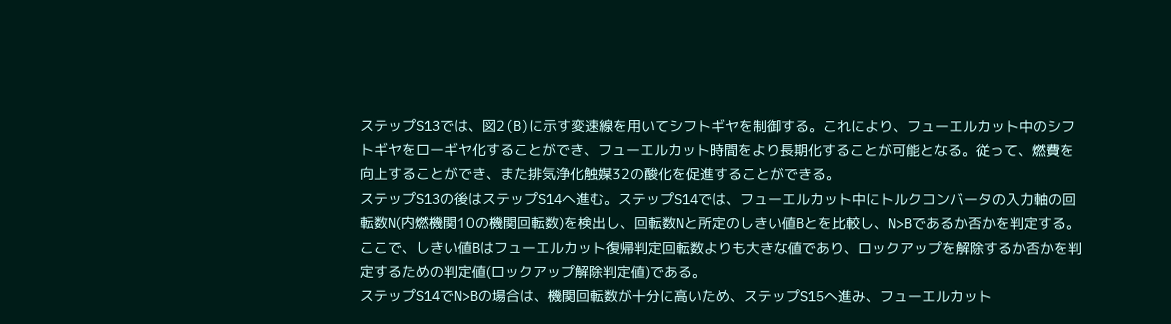ステップS13では、図2(B)に示す変速線を用いてシフトギヤを制御する。これにより、フューエルカット中のシフトギヤをローギヤ化することができ、フューエルカット時間をより長期化することが可能となる。従って、燃費を向上することができ、また排気浄化触媒32の酸化を促進することができる。
ステップS13の後はステップS14へ進む。ステップS14では、フューエルカット中にトルクコンバータの入力軸の回転数N(内燃機関10の機関回転数)を検出し、回転数Nと所定のしきい値Bとを比較し、N>Bであるか否かを判定する。ここで、しきい値Bはフューエルカット復帰判定回転数よりも大きな値であり、ロックアップを解除するか否かを判定するための判定値(ロックアップ解除判定値)である。
ステップS14でN>Bの場合は、機関回転数が十分に高いため、ステップS15へ進み、フューエルカット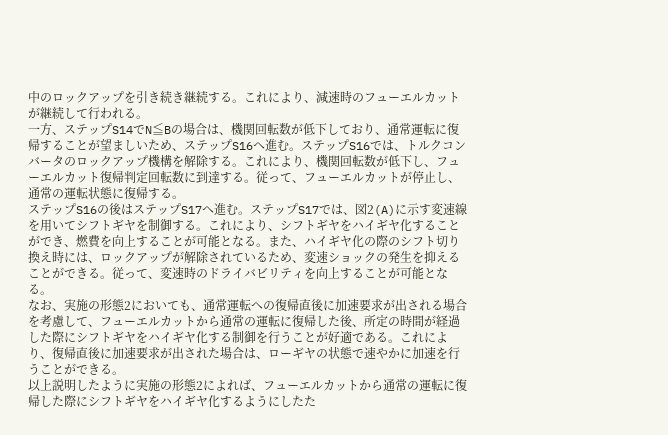中のロックアップを引き続き継続する。これにより、減速時のフューエルカットが継続して行われる。
一方、ステップS14でN≦Bの場合は、機関回転数が低下しており、通常運転に復帰することが望ましいため、ステップS16へ進む。ステップS16では、トルクコンバータのロックアップ機構を解除する。これにより、機関回転数が低下し、フューエルカット復帰判定回転数に到達する。従って、フューエルカットが停止し、通常の運転状態に復帰する。
ステップS16の後はステップS17へ進む。ステップS17では、図2(A)に示す変速線を用いてシフトギヤを制御する。これにより、シフトギヤをハイギヤ化することができ、燃費を向上することが可能となる。また、ハイギヤ化の際のシフト切り換え時には、ロックアップが解除されているため、変速ショックの発生を抑えることができる。従って、変速時のドライバビリティを向上することが可能となる。
なお、実施の形態2においても、通常運転への復帰直後に加速要求が出される場合を考慮して、フューエルカットから通常の運転に復帰した後、所定の時間が経過した際にシフトギヤをハイギヤ化する制御を行うことが好適である。これにより、復帰直後に加速要求が出された場合は、ローギヤの状態で速やかに加速を行うことができる。
以上説明したように実施の形態2によれば、フューエルカットから通常の運転に復帰した際にシフトギヤをハイギヤ化するようにしたた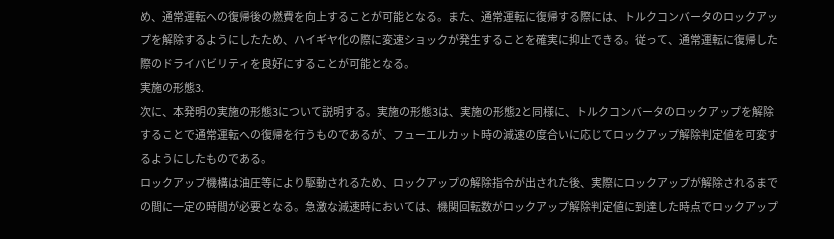め、通常運転への復帰後の燃費を向上することが可能となる。また、通常運転に復帰する際には、トルクコンバータのロックアップを解除するようにしたため、ハイギヤ化の際に変速ショックが発生することを確実に抑止できる。従って、通常運転に復帰した際のドライバビリティを良好にすることが可能となる。
実施の形態3.
次に、本発明の実施の形態3について説明する。実施の形態3は、実施の形態2と同様に、トルクコンバータのロックアップを解除することで通常運転への復帰を行うものであるが、フューエルカット時の減速の度合いに応じてロックアップ解除判定値を可変するようにしたものである。
ロックアップ機構は油圧等により駆動されるため、ロックアップの解除指令が出された後、実際にロックアップが解除されるまでの間に一定の時間が必要となる。急激な減速時においては、機関回転数がロックアップ解除判定値に到達した時点でロックアップ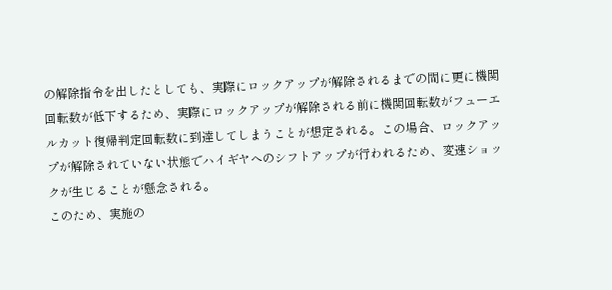の解除指令を出したとしても、実際にロックアップが解除されるまでの間に更に機関回転数が低下するため、実際にロックアップが解除される前に機関回転数がフューエルカット復帰判定回転数に到達してしまうことが想定される。この場合、ロックアップが解除されていない状態でハイギヤへのシフトアップが行われるため、変速ショックが生じることが懸念される。
このため、実施の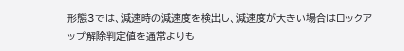形態3では、減速時の減速度を検出し、減速度が大きい場合はロックアップ解除判定値を通常よりも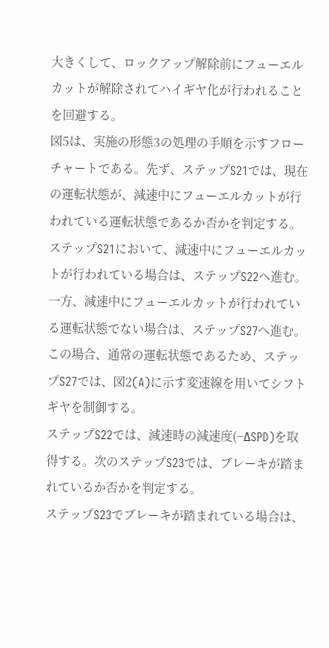大きくして、ロックアップ解除前にフューエルカットが解除されてハイギヤ化が行われることを回避する。
図5は、実施の形態3の処理の手順を示すフローチャートである。先ず、ステップS21では、現在の運転状態が、減速中にフューエルカットが行われている運転状態であるか否かを判定する。
ステップS21において、減速中にフューエルカットが行われている場合は、ステップS22へ進む。一方、減速中にフューエルカットが行われている運転状態でない場合は、ステップS27へ進む。この場合、通常の運転状態であるため、ステップS27では、図2(A)に示す変速線を用いてシフトギヤを制御する。
ステップS22では、減速時の減速度(−ΔSPD)を取得する。次のステップS23では、ブレーキが踏まれているか否かを判定する。
ステップS23でブレーキが踏まれている場合は、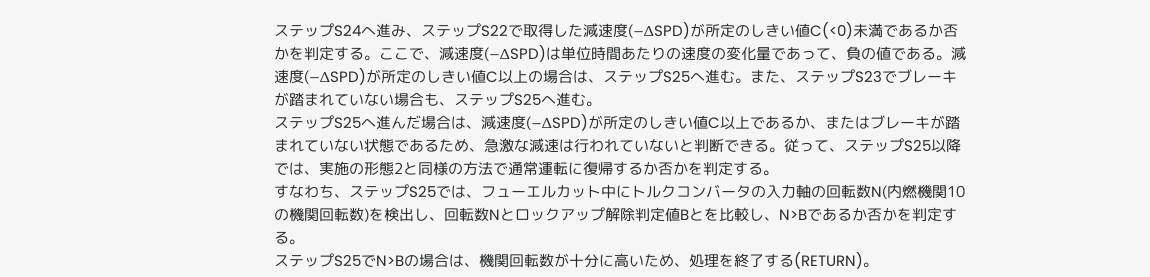ステップS24へ進み、ステップS22で取得した減速度(−ΔSPD)が所定のしきい値C(<0)未満であるか否かを判定する。ここで、減速度(−ΔSPD)は単位時間あたりの速度の変化量であって、負の値である。減速度(−ΔSPD)が所定のしきい値C以上の場合は、ステップS25へ進む。また、ステップS23でブレーキが踏まれていない場合も、ステップS25へ進む。
ステップS25へ進んだ場合は、減速度(−ΔSPD)が所定のしきい値C以上であるか、またはブレーキが踏まれていない状態であるため、急激な減速は行われていないと判断できる。従って、ステップS25以降では、実施の形態2と同様の方法で通常運転に復帰するか否かを判定する。
すなわち、ステップS25では、フューエルカット中にトルクコンバータの入力軸の回転数N(内燃機関10の機関回転数)を検出し、回転数Nとロックアップ解除判定値Bとを比較し、N>Bであるか否かを判定する。
ステップS25でN>Bの場合は、機関回転数が十分に高いため、処理を終了する(RETURN)。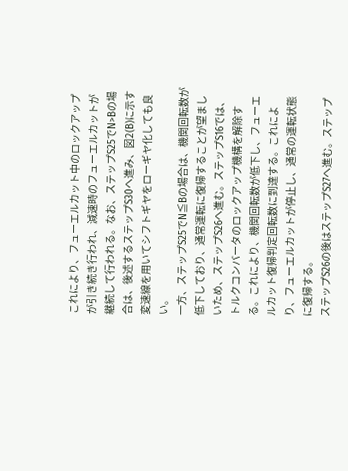これにより、フューエルカット中のロックアップが引き続き行われ、減速時のフューエルカットが継続して行われる。なお、ステップS25でN>Bの場合は、後述するステップS30へ進み、図2(B)に示す変速線を用いてシフトギヤをローギヤ化しても良い。
一方、ステップS25でN≦Bの場合は、機関回転数が低下しており、通常運転に復帰することが望ましいため、ステップS26へ進む。ステップS16では、トルクコンバータのロックアップ機構を解除する。これにより、機関回転数が低下し、フューエルカット復帰判定回転数に到達する。これにより、フューエルカットが停止し、通常の運転状態に復帰する。
ステップS26の後はステップS27へ進む。ステップ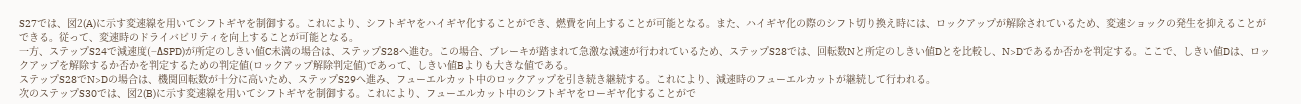S27では、図2(A)に示す変速線を用いてシフトギヤを制御する。これにより、シフトギヤをハイギヤ化することができ、燃費を向上することが可能となる。また、ハイギヤ化の際のシフト切り換え時には、ロックアップが解除されているため、変速ショックの発生を抑えることができる。従って、変速時のドライバビリティを向上することが可能となる。
一方、ステップS24で減速度(−ΔSPD)が所定のしきい値C未満の場合は、ステップS28へ進む。この場合、ブレーキが踏まれて急激な減速が行われているため、ステップS28では、回転数Nと所定のしきい値Dとを比較し、N>Dであるか否かを判定する。ここで、しきい値Dは、ロックアップを解除するか否かを判定するための判定値(ロックアップ解除判定値)であって、しきい値Bよりも大きな値である。
ステップS28でN>Dの場合は、機関回転数が十分に高いため、ステップS29へ進み、フューエルカット中のロックアップを引き続き継続する。これにより、減速時のフューエルカットが継続して行われる。
次のステップS30では、図2(B)に示す変速線を用いてシフトギヤを制御する。これにより、フューエルカット中のシフトギヤをローギヤ化することがで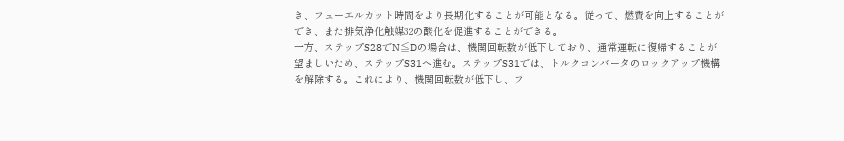き、フューエルカット時間をより長期化することが可能となる。従って、燃費を向上することができ、また排気浄化触媒32の酸化を促進することができる。
一方、ステップS28でN≦Dの場合は、機関回転数が低下しており、通常運転に復帰することが望ましいため、ステップS31へ進む。ステップS31では、トルクコンバータのロックアップ機構を解除する。これにより、機関回転数が低下し、フ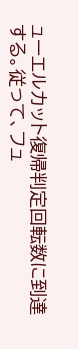ューエルカット復帰判定回転数に到達する。従って、フュ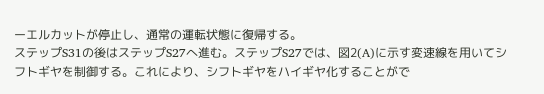ーエルカットが停止し、通常の運転状態に復帰する。
ステップS31の後はステップS27へ進む。ステップS27では、図2(A)に示す変速線を用いてシフトギヤを制御する。これにより、シフトギヤをハイギヤ化することがで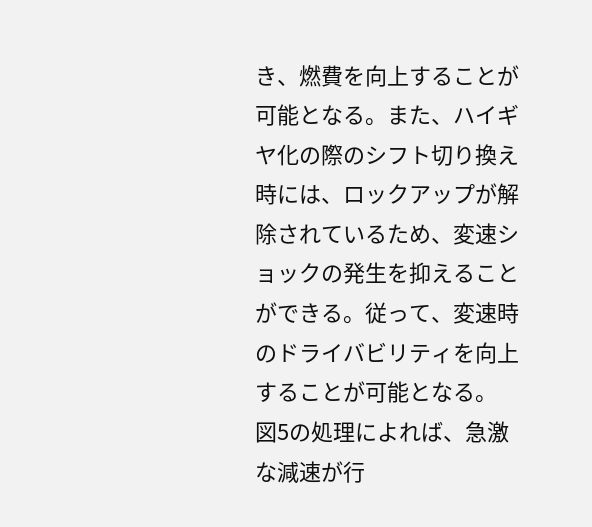き、燃費を向上することが可能となる。また、ハイギヤ化の際のシフト切り換え時には、ロックアップが解除されているため、変速ショックの発生を抑えることができる。従って、変速時のドライバビリティを向上することが可能となる。
図5の処理によれば、急激な減速が行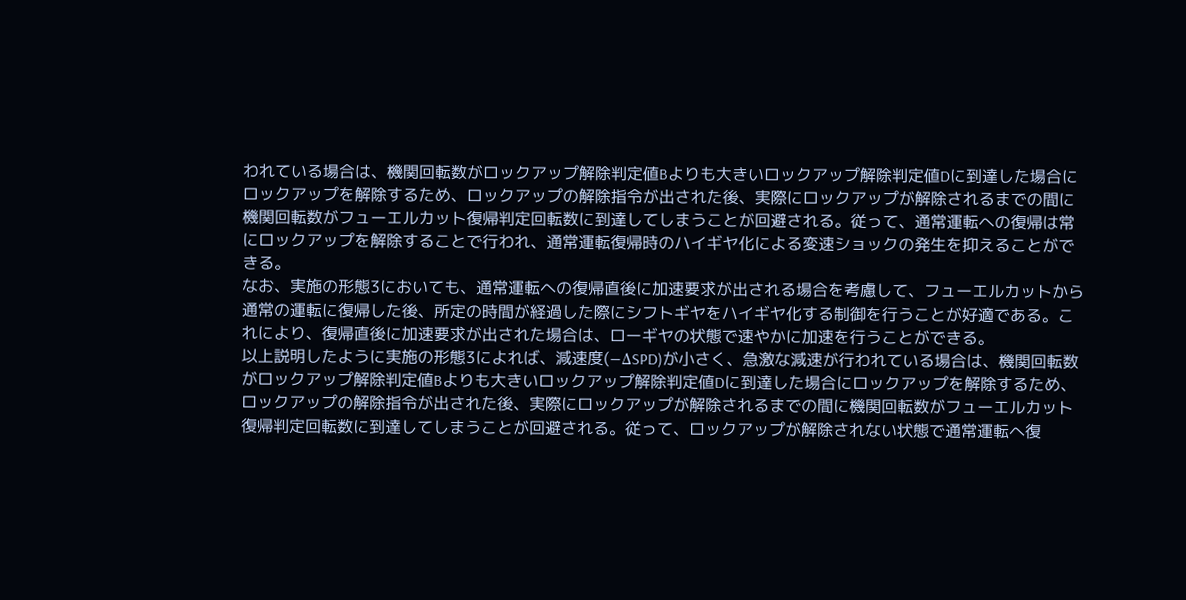われている場合は、機関回転数がロックアップ解除判定値Bよりも大きいロックアップ解除判定値Dに到達した場合にロックアップを解除するため、ロックアップの解除指令が出された後、実際にロックアップが解除されるまでの間に機関回転数がフューエルカット復帰判定回転数に到達してしまうことが回避される。従って、通常運転への復帰は常にロックアップを解除することで行われ、通常運転復帰時のハイギヤ化による変速ショックの発生を抑えることができる。
なお、実施の形態3においても、通常運転への復帰直後に加速要求が出される場合を考慮して、フューエルカットから通常の運転に復帰した後、所定の時間が経過した際にシフトギヤをハイギヤ化する制御を行うことが好適である。これにより、復帰直後に加速要求が出された場合は、ローギヤの状態で速やかに加速を行うことができる。
以上説明したように実施の形態3によれば、減速度(−ΔSPD)が小さく、急激な減速が行われている場合は、機関回転数がロックアップ解除判定値Bよりも大きいロックアップ解除判定値Dに到達した場合にロックアップを解除するため、ロックアップの解除指令が出された後、実際にロックアップが解除されるまでの間に機関回転数がフューエルカット復帰判定回転数に到達してしまうことが回避される。従って、ロックアップが解除されない状態で通常運転へ復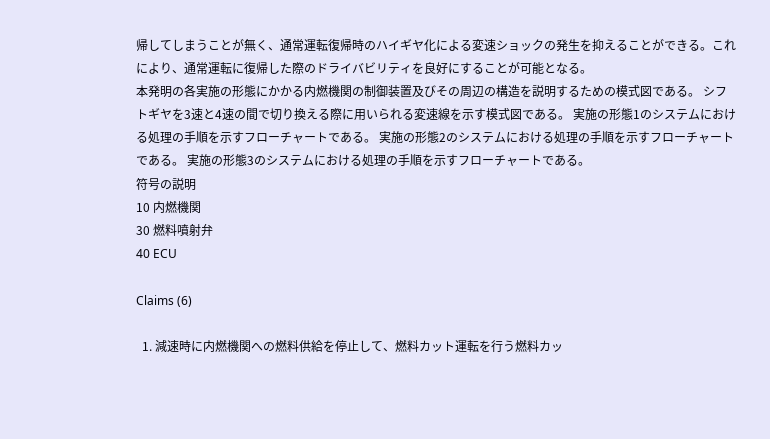帰してしまうことが無く、通常運転復帰時のハイギヤ化による変速ショックの発生を抑えることができる。これにより、通常運転に復帰した際のドライバビリティを良好にすることが可能となる。
本発明の各実施の形態にかかる内燃機関の制御装置及びその周辺の構造を説明するための模式図である。 シフトギヤを3速と4速の間で切り換える際に用いられる変速線を示す模式図である。 実施の形態1のシステムにおける処理の手順を示すフローチャートである。 実施の形態2のシステムにおける処理の手順を示すフローチャートである。 実施の形態3のシステムにおける処理の手順を示すフローチャートである。
符号の説明
10 内燃機関
30 燃料噴射弁
40 ECU

Claims (6)

  1. 減速時に内燃機関への燃料供給を停止して、燃料カット運転を行う燃料カッ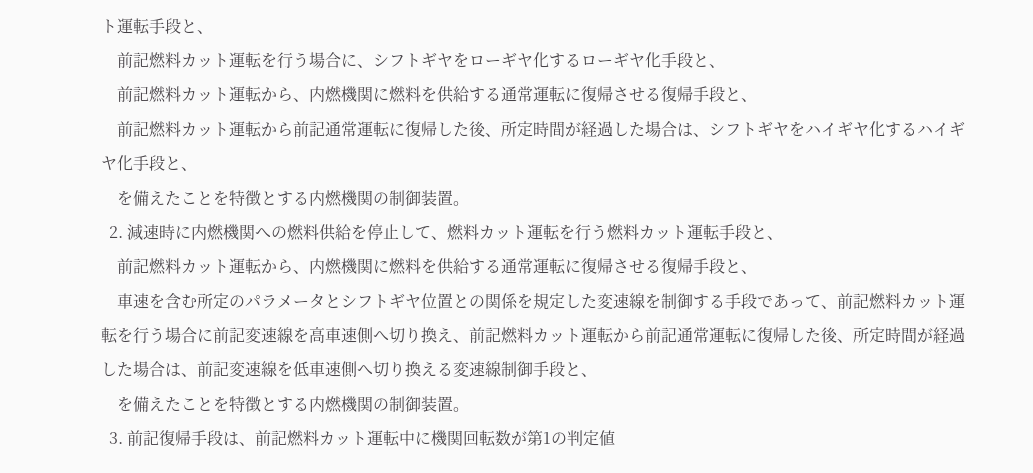ト運転手段と、
    前記燃料カット運転を行う場合に、シフトギヤをローギヤ化するローギヤ化手段と、
    前記燃料カット運転から、内燃機関に燃料を供給する通常運転に復帰させる復帰手段と、
    前記燃料カット運転から前記通常運転に復帰した後、所定時間が経過した場合は、シフトギヤをハイギヤ化するハイギヤ化手段と、
    を備えたことを特徴とする内燃機関の制御装置。
  2. 減速時に内燃機関への燃料供給を停止して、燃料カット運転を行う燃料カット運転手段と、
    前記燃料カット運転から、内燃機関に燃料を供給する通常運転に復帰させる復帰手段と、
    車速を含む所定のパラメータとシフトギヤ位置との関係を規定した変速線を制御する手段であって、前記燃料カット運転を行う場合に前記変速線を高車速側へ切り換え、前記燃料カット運転から前記通常運転に復帰した後、所定時間が経過した場合は、前記変速線を低車速側へ切り換える変速線制御手段と、
    を備えたことを特徴とする内燃機関の制御装置。
  3. 前記復帰手段は、前記燃料カット運転中に機関回転数が第1の判定値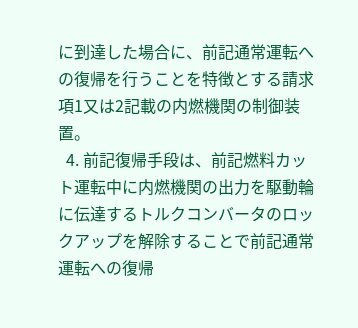に到達した場合に、前記通常運転への復帰を行うことを特徴とする請求項1又は2記載の内燃機関の制御装置。
  4. 前記復帰手段は、前記燃料カット運転中に内燃機関の出力を駆動輪に伝達するトルクコンバータのロックアップを解除することで前記通常運転への復帰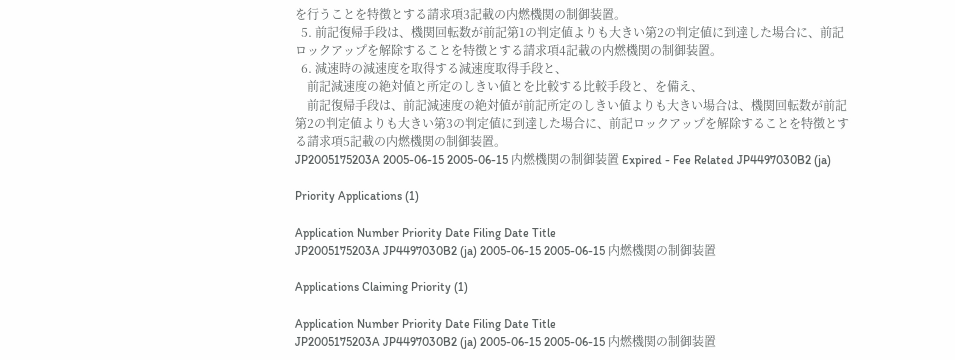を行うことを特徴とする請求項3記載の内燃機関の制御装置。
  5. 前記復帰手段は、機関回転数が前記第1の判定値よりも大きい第2の判定値に到達した場合に、前記ロックアップを解除することを特徴とする請求項4記載の内燃機関の制御装置。
  6. 減速時の減速度を取得する減速度取得手段と、
    前記減速度の絶対値と所定のしきい値とを比較する比較手段と、を備え、
    前記復帰手段は、前記減速度の絶対値が前記所定のしきい値よりも大きい場合は、機関回転数が前記第2の判定値よりも大きい第3の判定値に到達した場合に、前記ロックアップを解除することを特徴とする請求項5記載の内燃機関の制御装置。
JP2005175203A 2005-06-15 2005-06-15 内燃機関の制御装置 Expired - Fee Related JP4497030B2 (ja)

Priority Applications (1)

Application Number Priority Date Filing Date Title
JP2005175203A JP4497030B2 (ja) 2005-06-15 2005-06-15 内燃機関の制御装置

Applications Claiming Priority (1)

Application Number Priority Date Filing Date Title
JP2005175203A JP4497030B2 (ja) 2005-06-15 2005-06-15 内燃機関の制御装置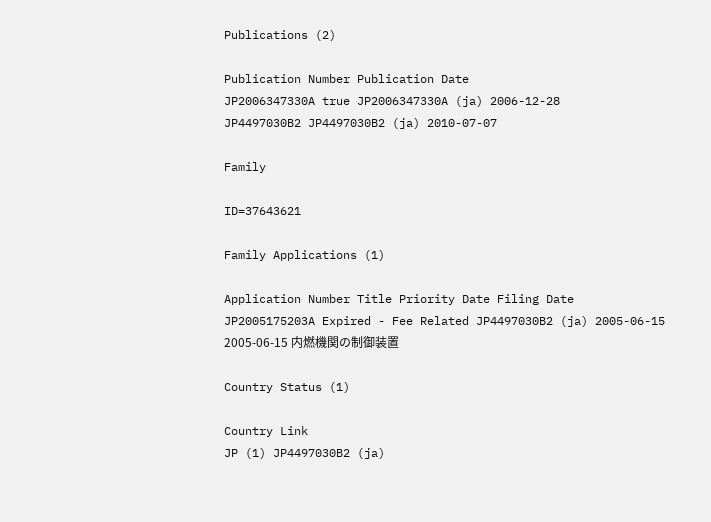Publications (2)

Publication Number Publication Date
JP2006347330A true JP2006347330A (ja) 2006-12-28
JP4497030B2 JP4497030B2 (ja) 2010-07-07

Family

ID=37643621

Family Applications (1)

Application Number Title Priority Date Filing Date
JP2005175203A Expired - Fee Related JP4497030B2 (ja) 2005-06-15 2005-06-15 内燃機関の制御装置

Country Status (1)

Country Link
JP (1) JP4497030B2 (ja)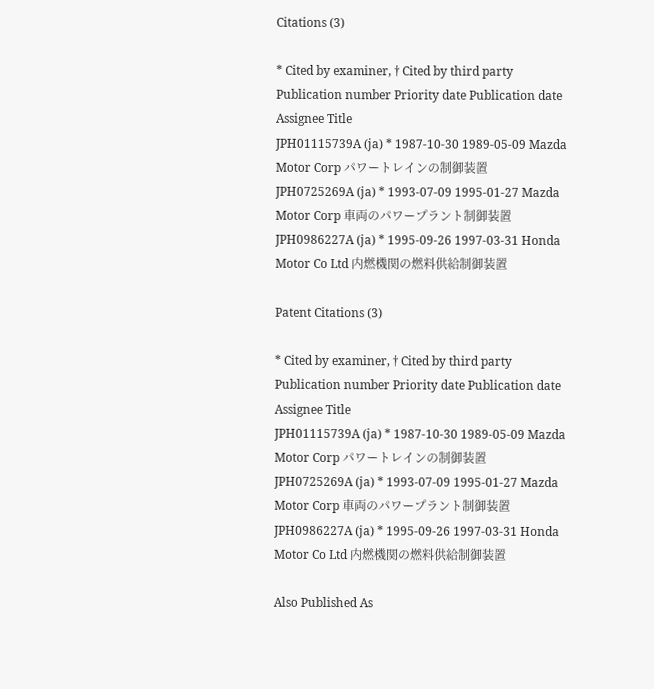Citations (3)

* Cited by examiner, † Cited by third party
Publication number Priority date Publication date Assignee Title
JPH01115739A (ja) * 1987-10-30 1989-05-09 Mazda Motor Corp パワートレインの制御装置
JPH0725269A (ja) * 1993-07-09 1995-01-27 Mazda Motor Corp 車両のパワープラント制御装置
JPH0986227A (ja) * 1995-09-26 1997-03-31 Honda Motor Co Ltd 内燃機関の燃料供給制御装置

Patent Citations (3)

* Cited by examiner, † Cited by third party
Publication number Priority date Publication date Assignee Title
JPH01115739A (ja) * 1987-10-30 1989-05-09 Mazda Motor Corp パワートレインの制御装置
JPH0725269A (ja) * 1993-07-09 1995-01-27 Mazda Motor Corp 車両のパワープラント制御装置
JPH0986227A (ja) * 1995-09-26 1997-03-31 Honda Motor Co Ltd 内燃機関の燃料供給制御装置

Also Published As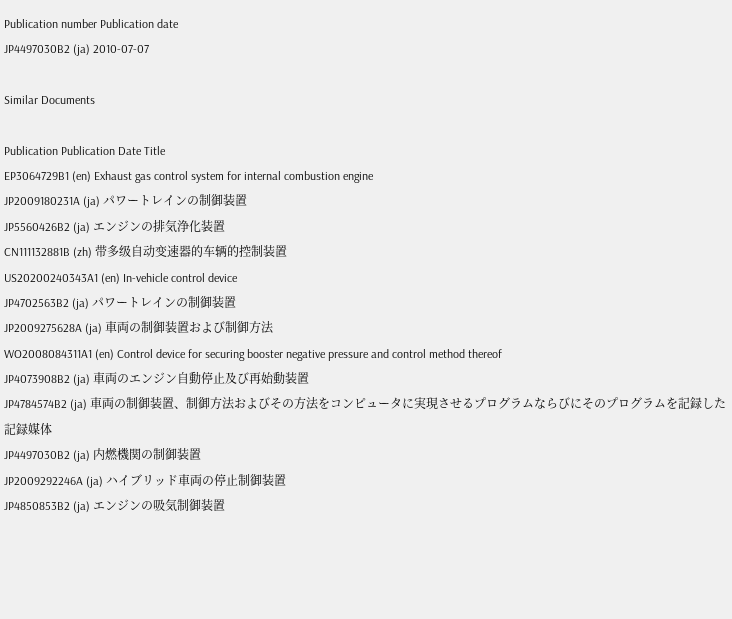Publication number Publication date
JP4497030B2 (ja) 2010-07-07

Similar Documents

Publication Publication Date Title
EP3064729B1 (en) Exhaust gas control system for internal combustion engine
JP2009180231A (ja) パワートレインの制御装置
JP5560426B2 (ja) エンジンの排気浄化装置
CN111132881B (zh) 带多级自动变速器的车辆的控制装置
US20200240343A1 (en) In-vehicle control device
JP4702563B2 (ja) パワートレインの制御装置
JP2009275628A (ja) 車両の制御装置および制御方法
WO2008084311A1 (en) Control device for securing booster negative pressure and control method thereof
JP4073908B2 (ja) 車両のエンジン自動停止及び再始動装置
JP4784574B2 (ja) 車両の制御装置、制御方法およびその方法をコンピュータに実現させるプログラムならびにそのプログラムを記録した記録媒体
JP4497030B2 (ja) 内燃機関の制御装置
JP2009292246A (ja) ハイブリッド車両の停止制御装置
JP4850853B2 (ja) エンジンの吸気制御装置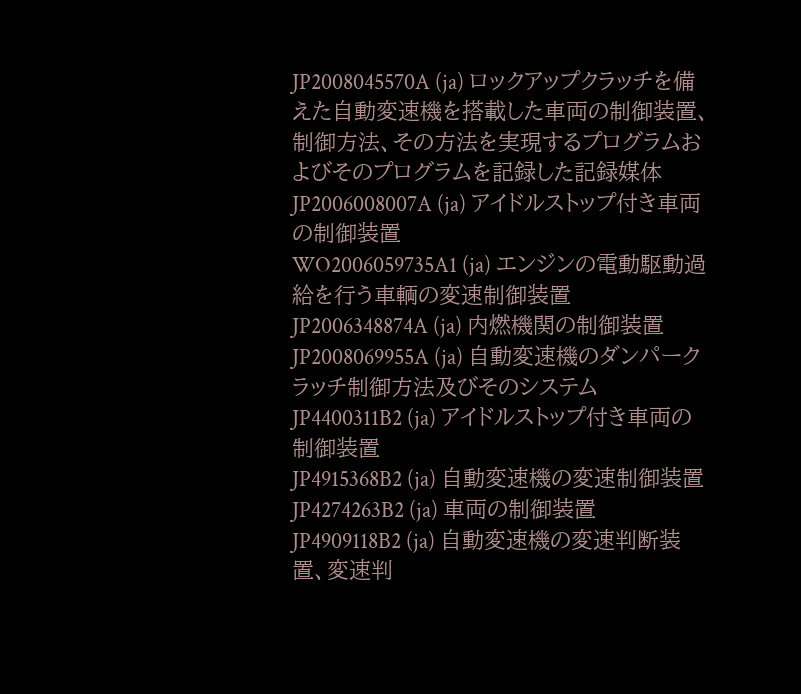JP2008045570A (ja) ロックアップクラッチを備えた自動変速機を搭載した車両の制御装置、制御方法、その方法を実現するプログラムおよびそのプログラムを記録した記録媒体
JP2006008007A (ja) アイドルストップ付き車両の制御装置
WO2006059735A1 (ja) エンジンの電動駆動過給を行う車輌の変速制御装置
JP2006348874A (ja) 内燃機関の制御装置
JP2008069955A (ja) 自動変速機のダンパークラッチ制御方法及びそのシステム
JP4400311B2 (ja) アイドルストップ付き車両の制御装置
JP4915368B2 (ja) 自動変速機の変速制御装置
JP4274263B2 (ja) 車両の制御装置
JP4909118B2 (ja) 自動変速機の変速判断装置、変速判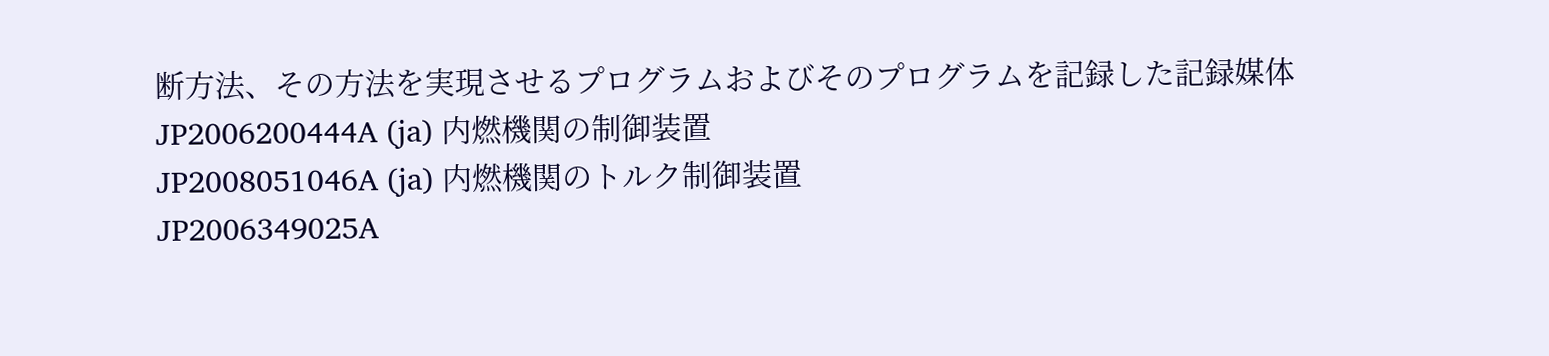断方法、その方法を実現させるプログラムおよびそのプログラムを記録した記録媒体
JP2006200444A (ja) 内燃機関の制御装置
JP2008051046A (ja) 内燃機関のトルク制御装置
JP2006349025A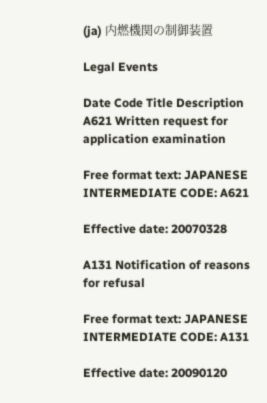(ja) 内燃機関の制御装置

Legal Events

Date Code Title Description
A621 Written request for application examination

Free format text: JAPANESE INTERMEDIATE CODE: A621

Effective date: 20070328

A131 Notification of reasons for refusal

Free format text: JAPANESE INTERMEDIATE CODE: A131

Effective date: 20090120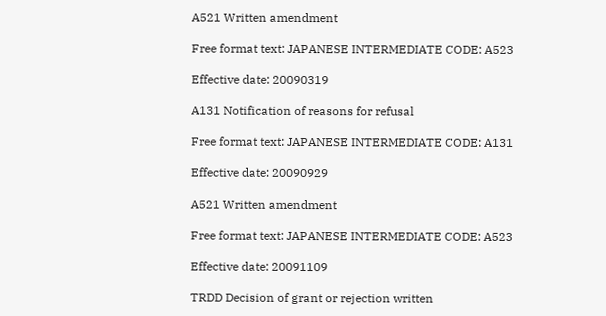A521 Written amendment

Free format text: JAPANESE INTERMEDIATE CODE: A523

Effective date: 20090319

A131 Notification of reasons for refusal

Free format text: JAPANESE INTERMEDIATE CODE: A131

Effective date: 20090929

A521 Written amendment

Free format text: JAPANESE INTERMEDIATE CODE: A523

Effective date: 20091109

TRDD Decision of grant or rejection written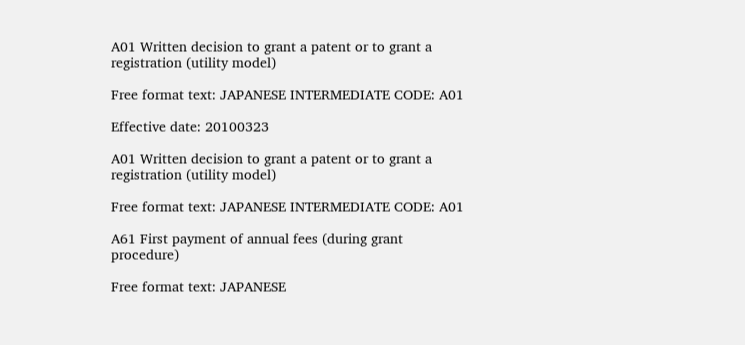A01 Written decision to grant a patent or to grant a registration (utility model)

Free format text: JAPANESE INTERMEDIATE CODE: A01

Effective date: 20100323

A01 Written decision to grant a patent or to grant a registration (utility model)

Free format text: JAPANESE INTERMEDIATE CODE: A01

A61 First payment of annual fees (during grant procedure)

Free format text: JAPANESE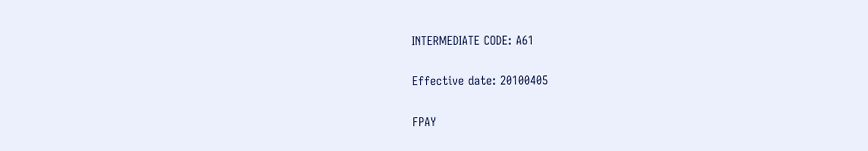INTERMEDIATE CODE: A61

Effective date: 20100405

FPAY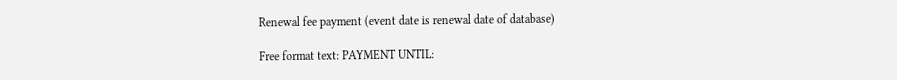Renewal fee payment (event date is renewal date of database)

Free format text: PAYMENT UNTIL: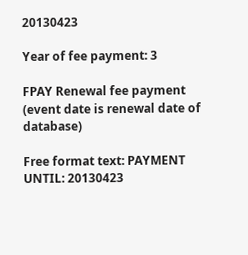20130423

Year of fee payment: 3

FPAY Renewal fee payment (event date is renewal date of database)

Free format text: PAYMENT UNTIL: 20130423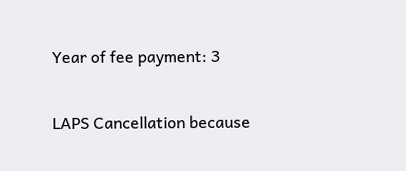Year of fee payment: 3

LAPS Cancellation because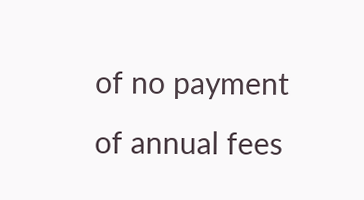of no payment of annual fees